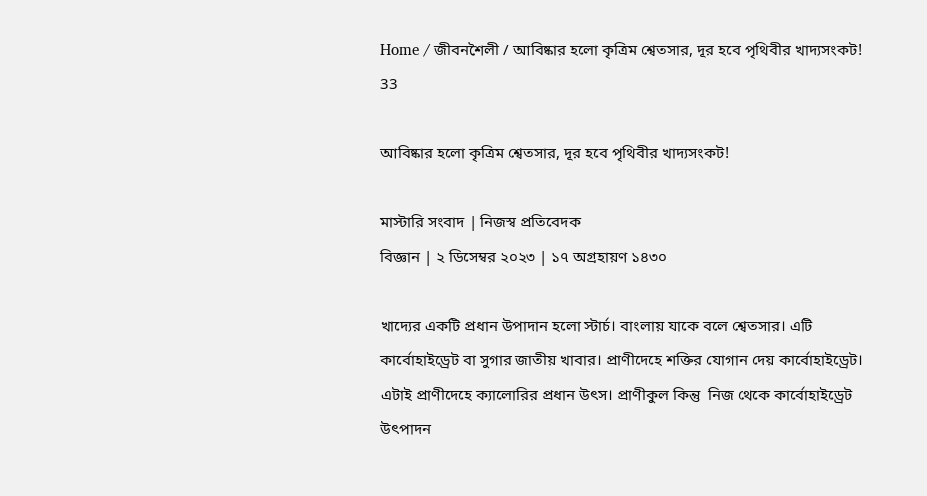Home / জীবনশৈলী / আবিষ্কার হলো কৃত্রিম শ্বেতসার, দূর হবে পৃথিবীর খাদ্যসংকট!
33

আবিষ্কার হলো কৃত্রিম শ্বেতসার, দূর হবে পৃথিবীর খাদ্যসংকট!

মাস্টারি সংবাদ | নিজস্ব প্রতিবেদক
বিজ্ঞান | ২ ডিসেম্বর ২০২৩ | ১৭ অগ্রহায়ণ ১৪৩০

খাদ্যের একটি প্রধান উপাদান হলো স্টার্চ। বাংলায় যাকে বলে শ্বেতসার। এটি কার্বোহাইড্রেট বা সুগার জাতীয় খাবার। প্রাণীদেহে শক্তির যোগান দেয় কার্বোহাইড্রেট। এটাই প্রাণীদেহে ক্যালোরির প্রধান উৎস। প্রাণীকুল কিন্তু  নিজ থেকে কার্বোহাইড্রেট উৎপাদন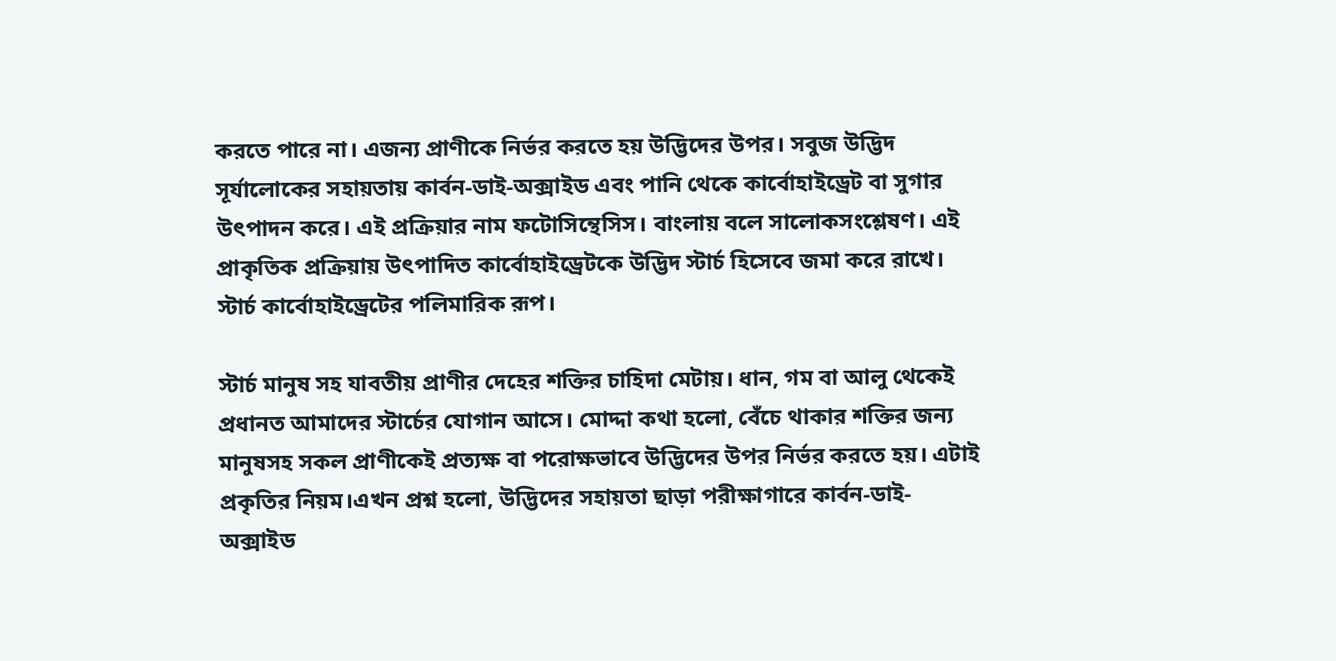করতে পারে না। এজন্য প্রাণীকে নির্ভর করতে হয় উদ্ভিদের উপর। সবুজ উদ্ভিদ সূর্যালোকের সহায়তায় কার্বন-ডাই-অক্সাইড এবং পানি থেকে কার্বোহাইড্রেট বা সুগার উৎপাদন করে। এই প্রক্রিয়ার নাম ফটোসিন্থেসিস। বাংলায় বলে সালোকসংশ্লেষণ। এই প্রাকৃতিক প্রক্রিয়ায় উৎপাদিত কার্বোহাইড্রেটকে উদ্ভিদ স্টার্চ হিসেবে জমা করে রাখে। স্টার্চ কার্বোহাইড্রেটের পলিমারিক রূপ।

স্টার্চ মানুষ সহ যাবতীয় প্রাণীর দেহের শক্তির চাহিদা মেটায়। ধান, গম বা আলু থেকেই প্রধানত আমাদের স্টার্চের যোগান আসে। মোদ্দা কথা হলো, বেঁচে থাকার শক্তির জন্য মানুষসহ সকল প্রাণীকেই প্রত্যক্ষ বা পরোক্ষভাবে উদ্ভিদের উপর নির্ভর করতে হয়। এটাই প্রকৃতির নিয়ম।এখন প্রশ্ন হলো, উদ্ভিদের সহায়তা ছাড়া পরীক্ষাগারে কার্বন-ডাই-অক্সাইড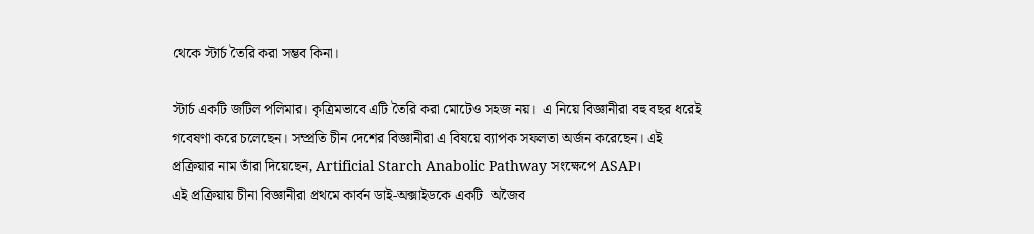থেকে স্টার্চ তৈরি করা সম্ভব কিনা।

স্টার্চ একটি জটিল পলিমার। কৃত্রিমভাবে এটি তৈরি করা মোটেও সহজ নয়।  এ নিয়ে বিজ্ঞানীরা বহু বছর ধরেই গবেষণা করে চলেছেন। সম্প্রতি চীন দেশের বিজ্ঞানীরা এ বিষয়ে ব্যাপক সফলতা অর্জন করেছেন। এই প্রক্রিয়ার নাম তাঁরা দিয়েছেন, Artificial Starch Anabolic Pathway সংক্ষেপে ASAP।
এই প্রক্রিয়ায় চীনা বিজ্ঞানীরা প্রথমে কার্বন ডাই-অক্সাইডকে একটি  অজৈব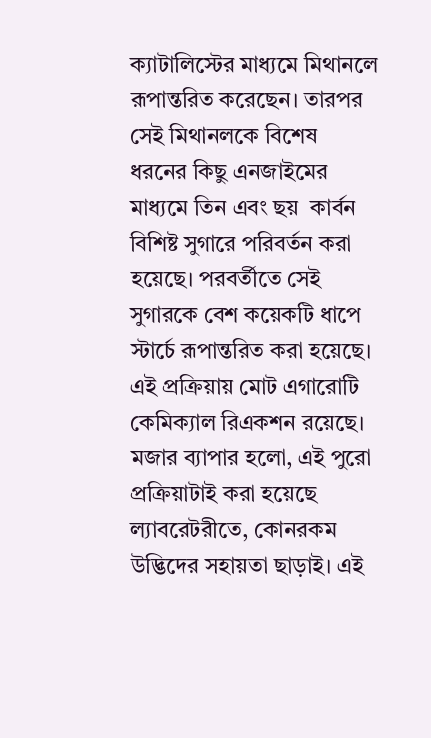ক্যাটালিস্টের মাধ্যমে মিথানলে রূপান্তরিত করেছেন। তারপর সেই মিথানলকে বিশেষ ধরনের কিছু এনজাইমের মাধ্যমে তিন এবং ছয়  কার্বন বিশিষ্ট সুগারে পরিবর্তন করা হয়েছে। পরবর্তীতে সেই সুগারকে বেশ কয়েকটি ধাপে স্টার্চে রূপান্তরিত করা হয়েছে। এই প্রক্রিয়ায় মোট এগারোটি কেমিক্যাল রিএকশন রয়েছে। মজার ব্যাপার হলো, এই পুরো প্রক্রিয়াটাই করা হয়েছে ল্যাবরেটরীতে, কোনরকম উদ্ভিদের সহায়তা ছাড়াই। এই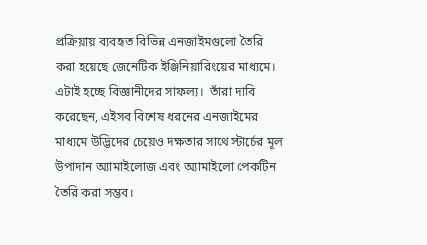প্রক্রিয়ায় ব্যবহৃত বিভিন্ন এনজাইমগুলো তৈরি করা হয়েছে জেনেটিক ইঞ্জিনিয়ারিংয়ের মাধ্যমে। এটাই হচ্ছে বিজ্ঞানীদের সাফল্য।  তাঁরা দাবি করেছেন, এইসব বিশেষ ধরনের এনজাইমের মাধ্যমে উদ্ভিদের চেয়েও দক্ষতার সাথে স্টার্চের মূল উপাদান অ্যামাইলোজ এবং অ্যামাইলো পেকটিন তৈরি করা সম্ভব।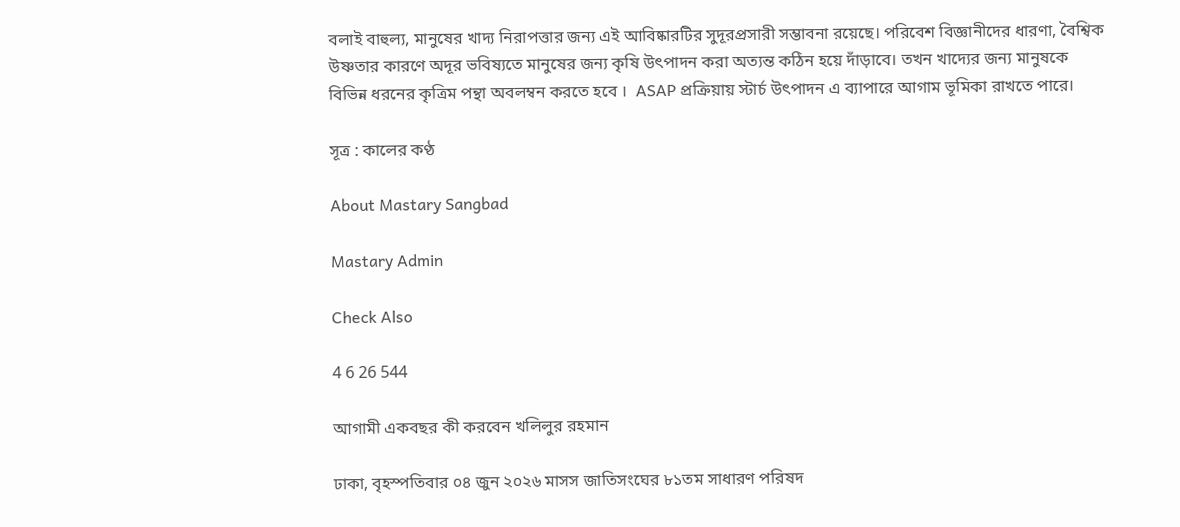বলাই বাহুল্য, মানুষের খাদ্য নিরাপত্তার জন্য এই আবিষ্কারটির সুদূরপ্রসারী সম্ভাবনা রয়েছে। পরিবেশ বিজ্ঞানীদের ধারণা, বৈশ্বিক উষ্ণতার কারণে অদূর ভবিষ্যতে মানুষের জন্য কৃষি উৎপাদন করা অত্যন্ত কঠিন হয়ে দাঁড়াবে। তখন খাদ্যের জন্য মানুষকে বিভিন্ন ধরনের কৃত্রিম পন্থা অবলম্বন করতে হবে ।  ASAP প্রক্রিয়ায় স্টার্চ উৎপাদন এ ব্যাপারে আগাম ভূমিকা রাখতে পারে।

সূত্র : কালের কণ্ঠ

About Mastary Sangbad

Mastary Admin

Check Also

4 6 26 544

আগামী একবছর কী করবেন খলিলুর রহমান

ঢাকা, বৃহস্পতিবার ০৪ জুন ২০২৬ মাসস জাতিসংঘের ৮১তম সাধারণ পরিষদ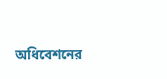অধিবেশনের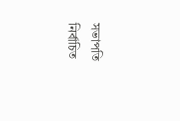সভাপতি নির্বাচিত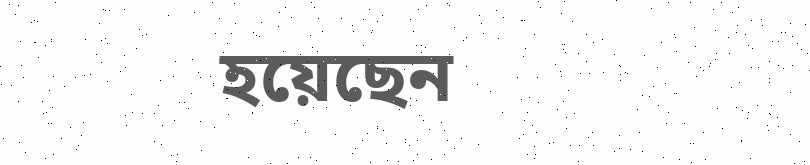হয়েছেন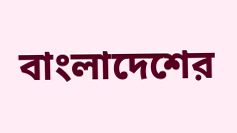বাংলাদেশের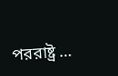পররাষ্ট্র …